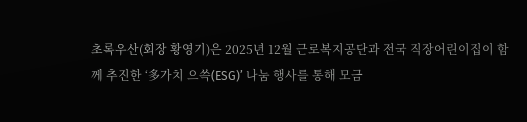초록우산(회장 황영기)은 2025년 12월 근로복지공단과 전국 직장어린이집이 함께 추진한 ‘多가치 으쓱(ESG)’ 나눔 행사를 통해 모금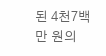된 4천7백만 원의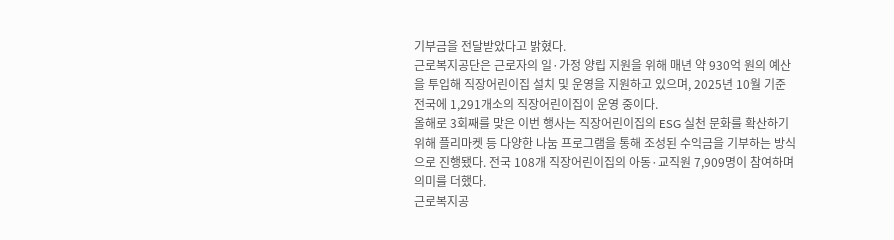기부금을 전달받았다고 밝혔다.
근로복지공단은 근로자의 일·가정 양립 지원을 위해 매년 약 930억 원의 예산을 투입해 직장어린이집 설치 및 운영을 지원하고 있으며, 2025년 10월 기준 전국에 1,291개소의 직장어린이집이 운영 중이다.
올해로 3회째를 맞은 이번 행사는 직장어린이집의 ESG 실천 문화를 확산하기 위해 플리마켓 등 다양한 나눔 프로그램을 통해 조성된 수익금을 기부하는 방식으로 진행됐다. 전국 108개 직장어린이집의 아동·교직원 7,909명이 참여하며 의미를 더했다.
근로복지공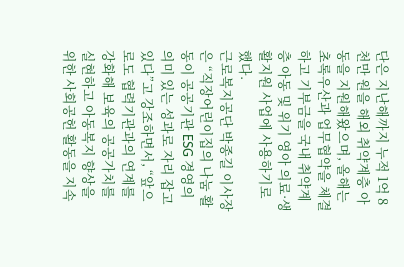단은 지난해까지 누적 1억 8천만 원을 해외 취약계층 아동을 지원해왔으며, 올해는 초록우산과 업무협약을 체결하고 기부금을 국내 취약계층 아동 및 위기 영아 의료·생활지원 사업에 사용하기로 했다.
근로복지공단 박종길 이사장은 “직장어린이집의 나눔 활동이 공공기관 ESG 경영의 의미 있는 성과로 자리 잡고 있다”고 강조하면서, “앞으로도 협력기관과의 연계를 강화해 보육의 공공가치를 실현하고 아동복지 향상을 위한 사회공헌 활동을 지속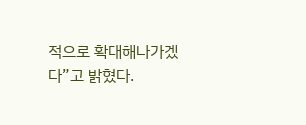적으로 확대해나가겠다”고 밝혔다.